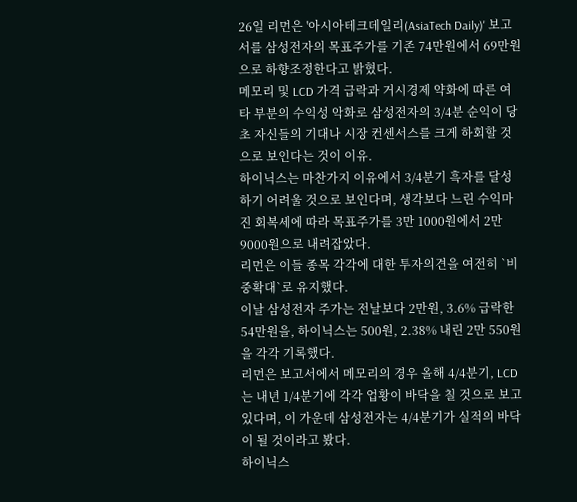26일 리먼은 '아시아테크데일리(AsiaTech Daily)' 보고서를 삼성전자의 목표주가를 기존 74만원에서 69만원으로 하향조정한다고 밝혔다.
메모리 및 LCD 가격 급락과 거시경제 약화에 따른 여타 부분의 수익성 악화로 삼성전자의 3/4분 순익이 당초 자신들의 기대나 시장 컨센서스를 크게 하회할 것으로 보인다는 것이 이유.
하이닉스는 마찬가지 이유에서 3/4분기 흑자를 달성하기 어려울 것으로 보인다며, 생각보다 느린 수익마진 회복세에 따라 목표주가를 3만 1000원에서 2만 9000원으로 내려잡았다.
리먼은 이들 종목 각각에 대한 투자의견을 여전히 `비중확대`로 유지했다.
이날 삼성전자 주가는 전날보다 2만원, 3.6% 급락한 54만원을, 하이닉스는 500원, 2.38% 내린 2만 550원을 각각 기록했다.
리먼은 보고서에서 메모리의 경우 올해 4/4분기, LCD는 내년 1/4분기에 각각 업황이 바닥을 칠 것으로 보고 있다며, 이 가운데 삼성전자는 4/4분기가 실적의 바닥이 될 것이라고 봤다.
하이닉스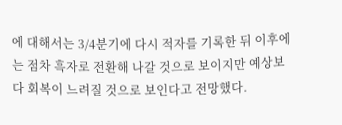에 대해서는 3/4분기에 다시 적자를 기록한 뒤 이후에는 점차 흑자로 전환해 나갈 것으로 보이지만 예상보다 회복이 느려질 것으로 보인다고 전망했다.